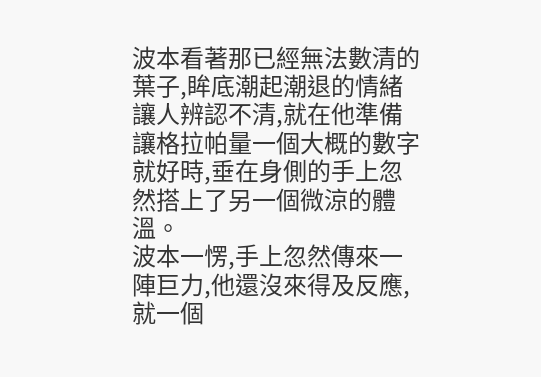波本看著那已經無法數清的葉子,眸底潮起潮退的情緒讓人辨認不清,就在他準備讓格拉帕量一個大概的數字就好時,垂在身側的手上忽然搭上了另一個微涼的體溫。
波本一愣,手上忽然傳來一陣巨力,他還沒來得及反應,就一個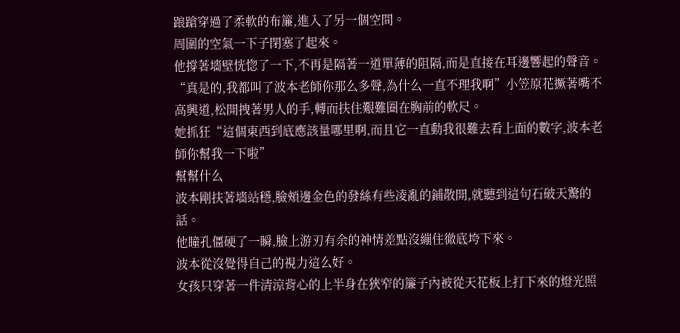踉蹌穿過了柔軟的布簾,進入了另一個空間。
周圍的空氣一下子閉塞了起來。
他撐著墻壁恍惚了一下,不再是隔著一道單薄的阻隔,而是直接在耳邊響起的聲音。
“真是的,我都叫了波本老師你那么多聲,為什么一直不理我啊”小笠原花撅著嘴不高興道,松開拽著男人的手,轉而扶住艱難圈在胸前的軟尺。
她抓狂“這個東西到底應該量哪里啊,而且它一直動我很難去看上面的數字,波本老師你幫我一下啦”
幫幫什么
波本剛扶著墻站穩,臉頰邊金色的發絲有些凌亂的鋪散開,就聽到這句石破天驚的話。
他瞳孔僵硬了一瞬,臉上游刃有余的神情差點沒繃住徹底垮下來。
波本從沒覺得自己的視力這么好。
女孩只穿著一件清涼背心的上半身在狹窄的簾子內被從天花板上打下來的燈光照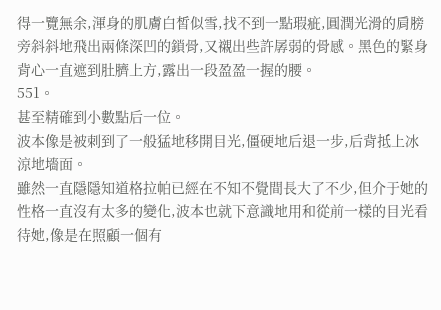得一覽無余,渾身的肌膚白皙似雪,找不到一點瑕疵,圓潤光滑的肩膀旁斜斜地飛出兩條深凹的鎖骨,又襯出些許孱弱的骨感。黑色的緊身背心一直遮到肚臍上方,露出一段盈盈一握的腰。
551。
甚至精確到小數點后一位。
波本像是被刺到了一般猛地移開目光,僵硬地后退一步,后背抵上冰涼地墻面。
雖然一直隱隱知道格拉帕已經在不知不覺間長大了不少,但介于她的性格一直沒有太多的變化,波本也就下意識地用和從前一樣的目光看待她,像是在照顧一個有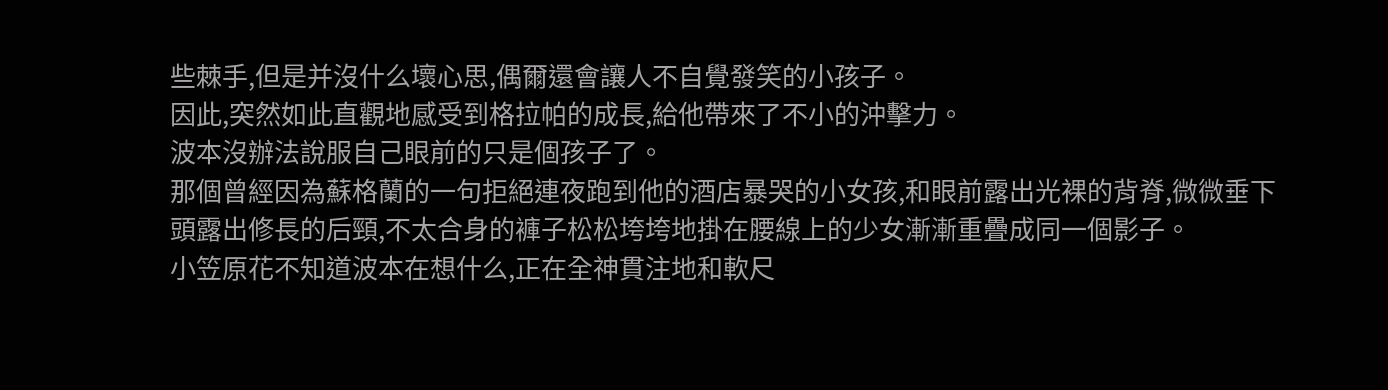些棘手,但是并沒什么壞心思,偶爾還會讓人不自覺發笑的小孩子。
因此,突然如此直觀地感受到格拉帕的成長,給他帶來了不小的沖擊力。
波本沒辦法說服自己眼前的只是個孩子了。
那個曾經因為蘇格蘭的一句拒絕連夜跑到他的酒店暴哭的小女孩,和眼前露出光裸的背脊,微微垂下頭露出修長的后頸,不太合身的褲子松松垮垮地掛在腰線上的少女漸漸重疊成同一個影子。
小笠原花不知道波本在想什么,正在全神貫注地和軟尺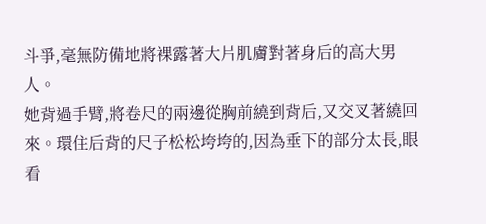斗爭,毫無防備地將裸露著大片肌膚對著身后的高大男人。
她背過手臂,將卷尺的兩邊從胸前繞到背后,又交叉著繞回來。環住后背的尺子松松垮垮的,因為垂下的部分太長,眼看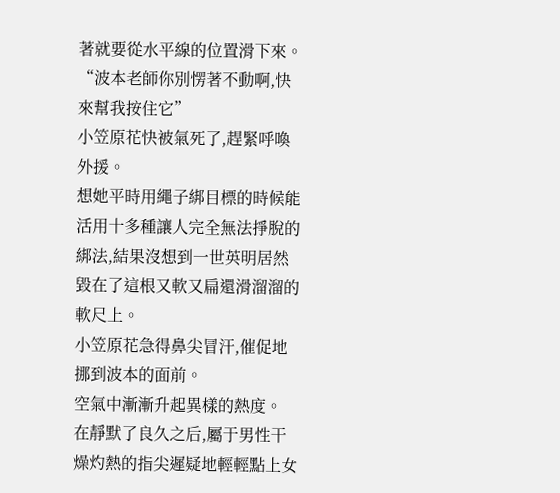著就要從水平線的位置滑下來。
“波本老師你別愣著不動啊,快來幫我按住它”
小笠原花快被氣死了,趕緊呼喚外援。
想她平時用繩子綁目標的時候能活用十多種讓人完全無法掙脫的綁法,結果沒想到一世英明居然毀在了這根又軟又扁還滑溜溜的軟尺上。
小笠原花急得鼻尖冒汗,催促地挪到波本的面前。
空氣中漸漸升起異樣的熱度。
在靜默了良久之后,屬于男性干燥灼熱的指尖遲疑地輕輕點上女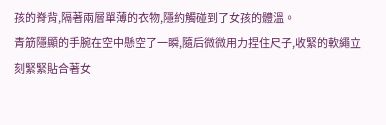孩的脊背,隔著兩層單薄的衣物,隱約觸碰到了女孩的體溫。
青筋隱顯的手腕在空中懸空了一瞬,隨后微微用力捏住尺子,收緊的軟繩立刻緊緊貼合著女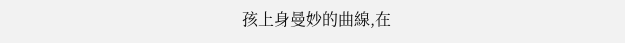孩上身曼妙的曲線,在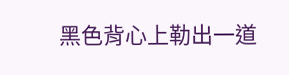黑色背心上勒出一道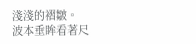淺淺的褶皺。
波本垂眸看著尺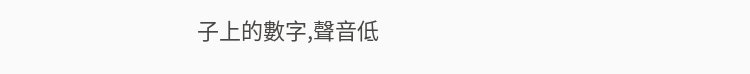子上的數字,聲音低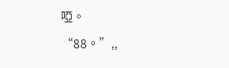啞。
“88。”,,